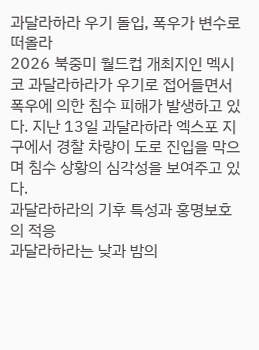과달라하라 우기 돌입, 폭우가 변수로 떠올라
2026 북중미 월드컵 개최지인 멕시코 과달라하라가 우기로 접어들면서 폭우에 의한 침수 피해가 발생하고 있다. 지난 13일 과달라하라 엑스포 지구에서 경찰 차량이 도로 진입을 막으며 침수 상황의 심각성을 보여주고 있다.
과달라하라의 기후 특성과 홍명보호의 적응
과달라하라는 낮과 밤의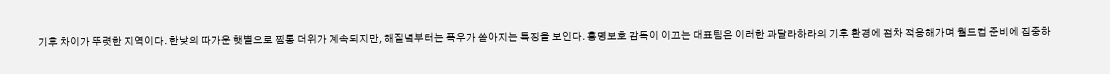기후 차이가 뚜렷한 지역이다. 한낮의 따가운 햇볕으로 찜통 더위가 계속되지만, 해질녘부터는 폭우가 쏟아지는 특징을 보인다. 홍명보호 감독이 이끄는 대표팀은 이러한 과달라하라의 기후 환경에 점차 적응해가며 월드컵 준비에 집중하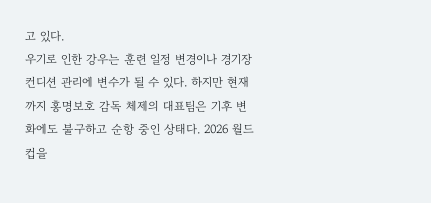고 있다.
우기로 인한 강우는 훈련 일정 변경이나 경기장 컨디션 관리에 변수가 될 수 있다. 하지만 현재까지 홍명보호 감독 체제의 대표팀은 기후 변화에도 불구하고 순항 중인 상태다. 2026 월드컵을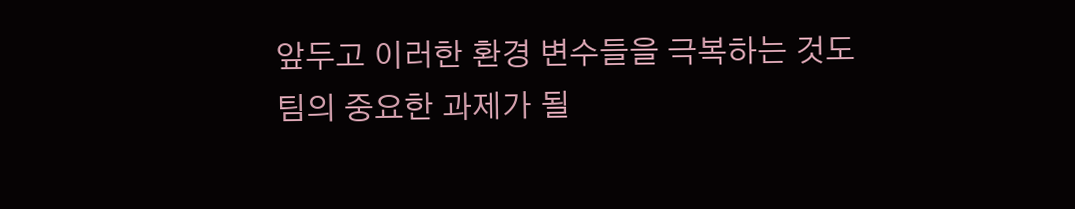앞두고 이러한 환경 변수들을 극복하는 것도 팀의 중요한 과제가 될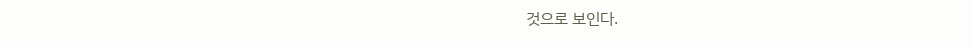것으로 보인다.